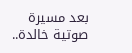بعد مسيرة صوتية خالدة..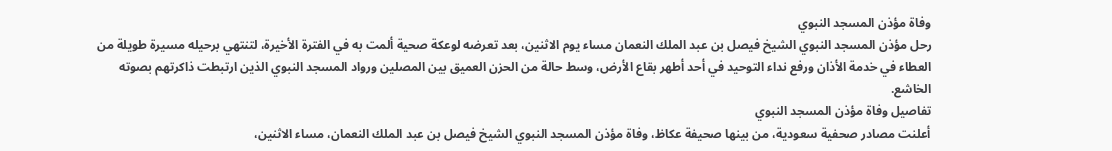وفاة مؤذن المسجد النبوي
رحل مؤذن المسجد النبوي الشيخ فيصل بن عبد الملك النعمان مساء يوم الاثنين، بعد تعرضه لوعكة صحية ألمت به في الفترة الأخيرة، لتنتهي برحيله مسيرة طويلة من العطاء في خدمة الأذان ورفع نداء التوحيد في أحد أطهر بقاع الأرض، وسط حالة من الحزن العميق بين المصلين ورواد المسجد النبوي الذين ارتبطت ذاكرتهم بصوته الخاشع.
تفاصيل وفاة مؤذن المسجد النبوي
أعلنت مصادر صحفية سعودية، من بينها صحيفة عكاظ، وفاة مؤذن المسجد النبوي الشيخ فيصل بن عبد الملك النعمان، مساء الاثنين،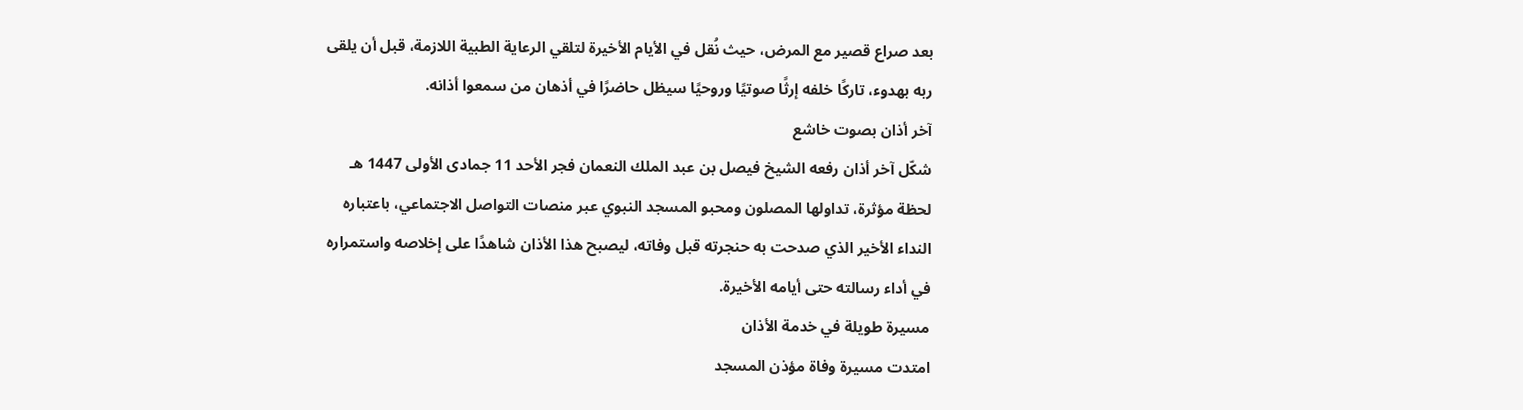بعد صراع قصير مع المرض، حيث نُقل في الأيام الأخيرة لتلقي الرعاية الطبية اللازمة، قبل أن يلقى ربه بهدوء، تاركًا خلفه إرثًا صوتيًا وروحيًا سيظل حاضرًا في أذهان من سمعوا أذانه.
آخر أذان بصوت خاشع
شكّل آخر أذان رفعه الشيخ فيصل بن عبد الملك النعمان فجر الأحد 11 جمادى الأولى 1447 هـ لحظة مؤثرة، تداولها المصلون ومحبو المسجد النبوي عبر منصات التواصل الاجتماعي، باعتباره النداء الأخير الذي صدحت به حنجرته قبل وفاته، ليصبح هذا الأذان شاهدًا على إخلاصه واستمراره في أداء رسالته حتى أيامه الأخيرة.
مسيرة طويلة في خدمة الأذان
امتدت مسيرة وفاة مؤذن المسجد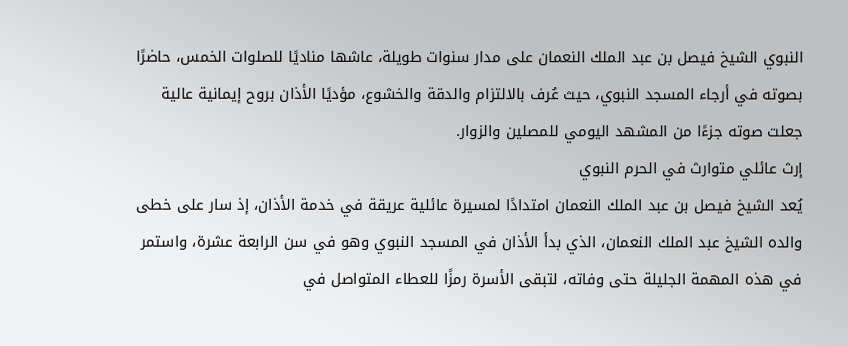النبوي الشيخ فيصل بن عبد الملك النعمان على مدار سنوات طويلة، عاشها مناديًا للصلوات الخمس، حاضرًا بصوته في أرجاء المسجد النبوي، حيث عُرف بالالتزام والدقة والخشوع، مؤديًا الأذان بروح إيمانية عالية جعلت صوته جزءًا من المشهد اليومي للمصلين والزوار.
إرث عائلي متوارث في الحرم النبوي
يُعد الشيخ فيصل بن عبد الملك النعمان امتدادًا لمسيرة عائلية عريقة في خدمة الأذان، إذ سار على خطى والده الشيخ عبد الملك النعمان، الذي بدأ الأذان في المسجد النبوي وهو في سن الرابعة عشرة، واستمر في هذه المهمة الجليلة حتى وفاته، لتبقى الأسرة رمزًا للعطاء المتواصل في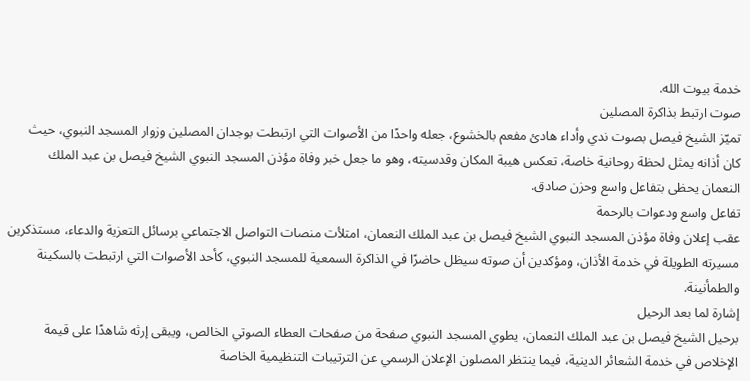خدمة بيوت الله.
صوت ارتبط بذاكرة المصلين
تميّز الشيخ فيصل بصوت ندي وأداء هادئ مفعم بالخشوع، جعله واحدًا من الأصوات التي ارتبطت بوجدان المصلين وزوار المسجد النبوي، حيث كان أذانه يمثل لحظة روحانية خاصة، تعكس هيبة المكان وقدسيته، وهو ما جعل خبر وفاة مؤذن المسجد النبوي الشيخ فيصل بن عبد الملك النعمان يحظى بتفاعل واسع وحزن صادق.
تفاعل واسع ودعوات بالرحمة
عقب إعلان وفاة مؤذن المسجد النبوي الشيخ فيصل بن عبد الملك النعمان، امتلأت منصات التواصل الاجتماعي برسائل التعزية والدعاء، مستذكرين مسيرته الطويلة في خدمة الأذان، ومؤكدين أن صوته سيظل حاضرًا في الذاكرة السمعية للمسجد النبوي، كأحد الأصوات التي ارتبطت بالسكينة والطمأنينة.
إشارة لما بعد الرحيل
برحيل الشيخ فيصل بن عبد الملك النعمان، يطوي المسجد النبوي صفحة من صفحات العطاء الصوتي الخالص، ويبقى إرثه شاهدًا على قيمة الإخلاص في خدمة الشعائر الدينية، فيما ينتظر المصلون الإعلان الرسمي عن الترتيبات التنظيمية الخاصة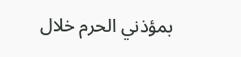بمؤذني الحرم خلال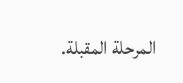المرحلة المقبلة.